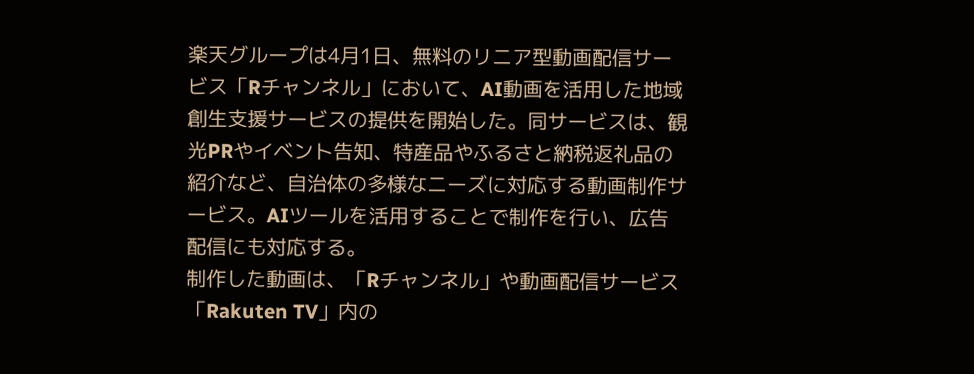楽天グループは4月1日、無料のリニア型動画配信サービス「Rチャンネル」において、AI動画を活用した地域創生支援サービスの提供を開始した。同サービスは、観光PRやイベント告知、特産品やふるさと納税返礼品の紹介など、自治体の多様なニーズに対応する動画制作サービス。AIツールを活用することで制作を行い、広告配信にも対応する。
制作した動画は、「Rチャンネル」や動画配信サービス「Rakuten TV」内の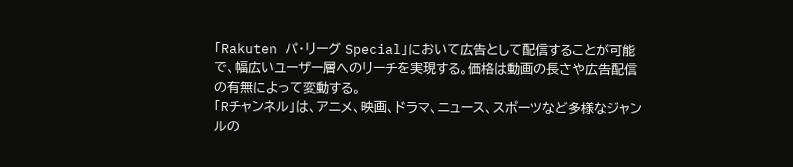「Rakuten パ・リーグ Special」において広告として配信することが可能で、幅広いユーザー層へのリーチを実現する。価格は動画の長さや広告配信の有無によって変動する。
「Rチャンネル」は、アニメ、映画、ドラマ、ニュース、スポーツなど多様なジャンルの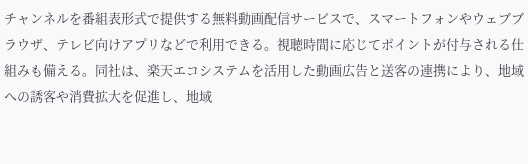チャンネルを番組表形式で提供する無料動画配信サービスで、スマートフォンやウェブブラウザ、テレビ向けアプリなどで利用できる。視聴時間に応じてポイントが付与される仕組みも備える。同社は、楽天エコシステムを活用した動画広告と送客の連携により、地域への誘客や消費拡大を促進し、地域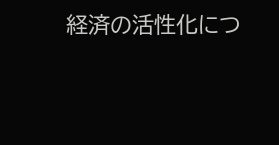経済の活性化につ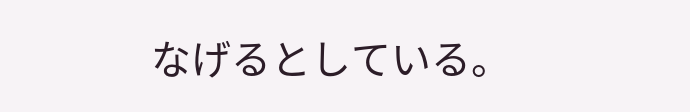なげるとしている。